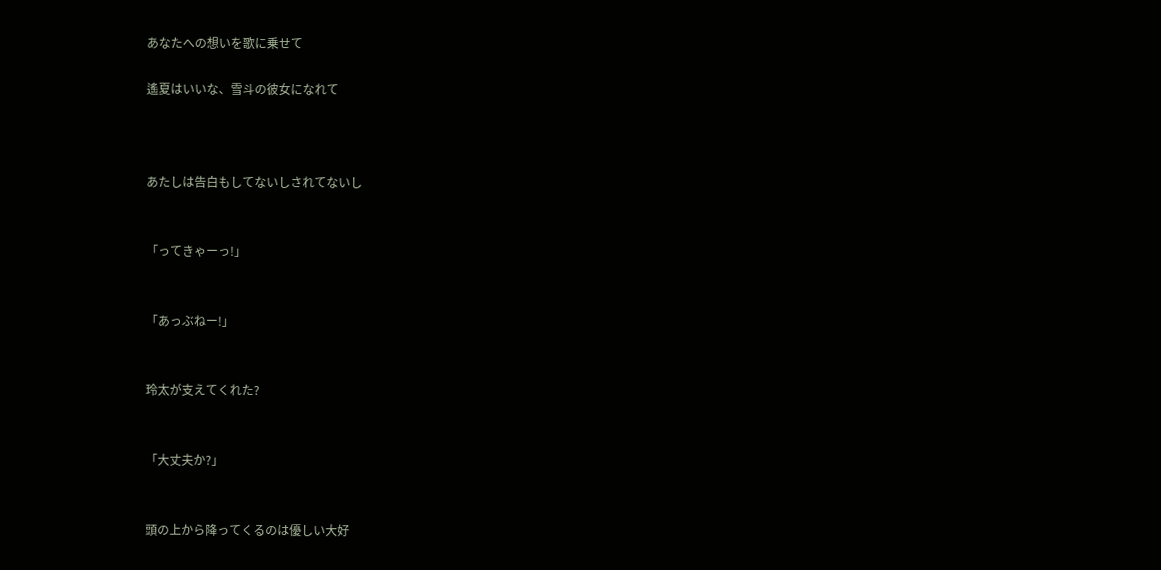あなたへの想いを歌に乗せて

遙夏はいいな、雪斗の彼女になれて



あたしは告白もしてないしされてないし


「ってきゃーっ!」


「あっぶねー!」


玲太が支えてくれた?


「大丈夫か?」


頭の上から降ってくるのは優しい大好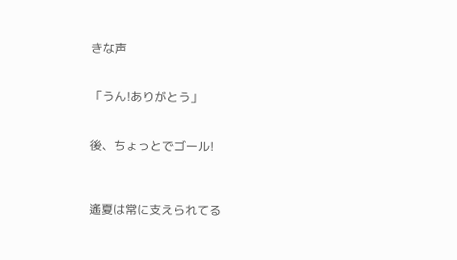きな声


「うん!ありがとう」


後、ちょっとでゴール!



遙夏は常に支えられてる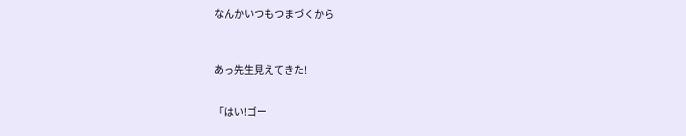なんかいつもつまづくから



あっ先生見えてきた!


「はい!ゴー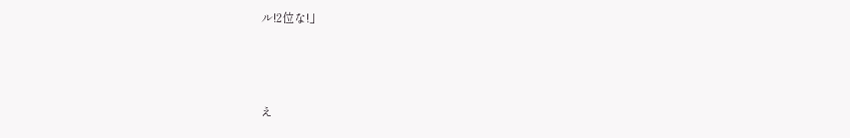ル!2位な!」



え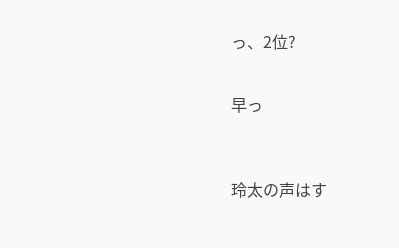っ、2位?


早っ



玲太の声はす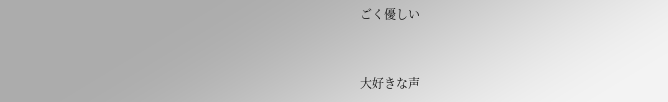ごく優しい


大好きな声